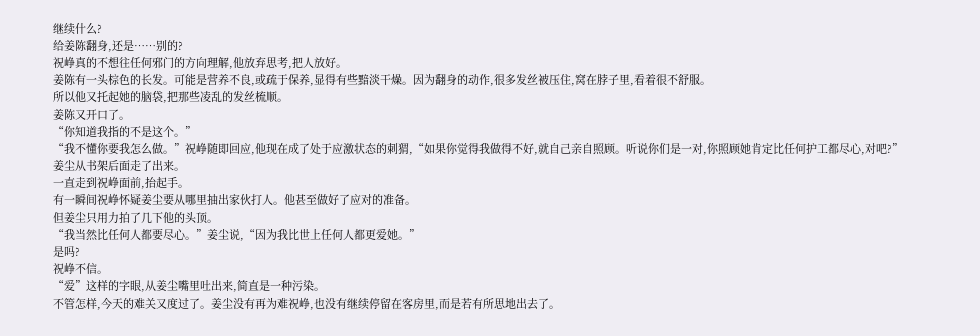继续什么?
给姜陈翻身,还是……别的?
祝峥真的不想往任何邪门的方向理解,他放弃思考,把人放好。
姜陈有一头棕色的长发。可能是营养不良,或疏于保养,显得有些黯淡干燥。因为翻身的动作,很多发丝被压住,窝在脖子里,看着很不舒服。
所以他又托起她的脑袋,把那些凌乱的发丝梳顺。
姜陈又开口了。
“你知道我指的不是这个。”
“我不懂你要我怎么做。”祝峥随即回应,他现在成了处于应激状态的刺猬,“如果你觉得我做得不好,就自己亲自照顾。听说你们是一对,你照顾她肯定比任何护工都尽心,对吧?”
姜尘从书架后面走了出来。
一直走到祝峥面前,抬起手。
有一瞬间祝峥怀疑姜尘要从哪里抽出家伙打人。他甚至做好了应对的准备。
但姜尘只用力拍了几下他的头顶。
“我当然比任何人都要尽心。”姜尘说,“因为我比世上任何人都更爱她。”
是吗?
祝峥不信。
“爱”这样的字眼,从姜尘嘴里吐出来,简直是一种污染。
不管怎样,今天的难关又度过了。姜尘没有再为难祝峥,也没有继续停留在客房里,而是若有所思地出去了。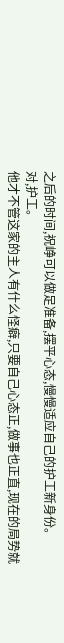之后的时间,祝峥可以做足准备,摆平心态,慢慢适应自己的护工新身份。
对,护工。
他才不管这家的主人有什么怪癖,只要自己心态正,做事也正直,现在的局势就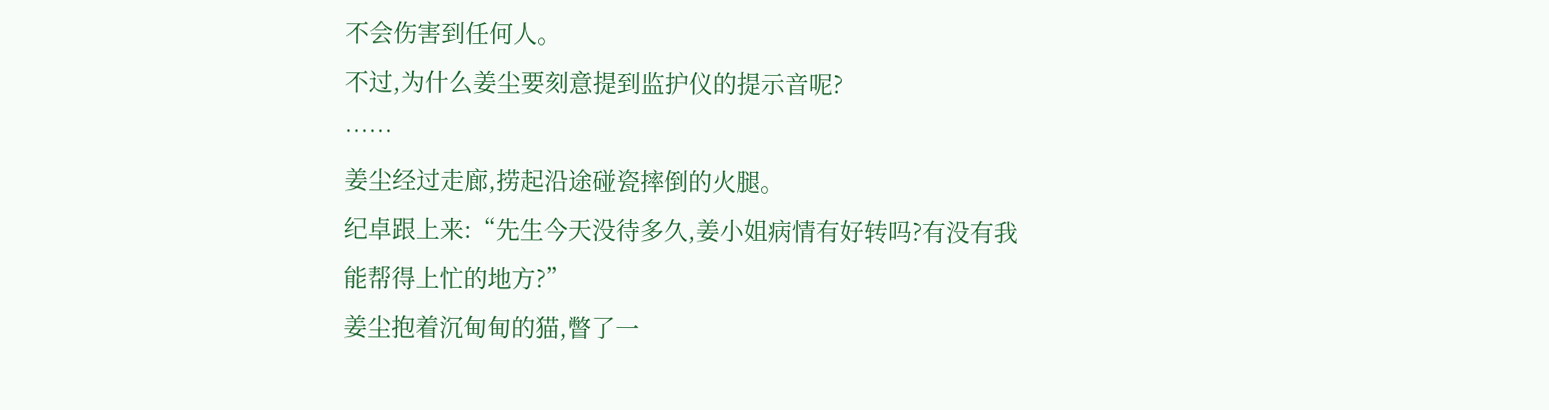不会伤害到任何人。
不过,为什么姜尘要刻意提到监护仪的提示音呢?
……
姜尘经过走廊,捞起沿途碰瓷摔倒的火腿。
纪卓跟上来:“先生今天没待多久,姜小姐病情有好转吗?有没有我能帮得上忙的地方?”
姜尘抱着沉甸甸的猫,瞥了一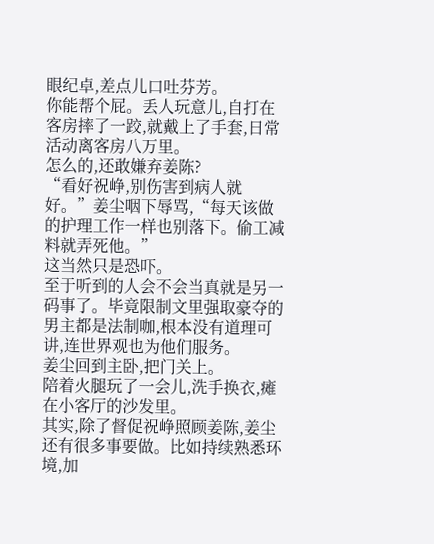眼纪卓,差点儿口吐芬芳。
你能帮个屁。丢人玩意儿,自打在客房摔了一跤,就戴上了手套,日常活动离客房八万里。
怎么的,还敢嫌弃姜陈?
“看好祝峥,别伤害到病人就好。”姜尘咽下辱骂,“每天该做的护理工作一样也别落下。偷工减料就弄死他。”
这当然只是恐吓。
至于听到的人会不会当真就是另一码事了。毕竟限制文里强取豪夺的男主都是法制咖,根本没有道理可讲,连世界观也为他们服务。
姜尘回到主卧,把门关上。
陪着火腿玩了一会儿,洗手换衣,瘫在小客厅的沙发里。
其实,除了督促祝峥照顾姜陈,姜尘还有很多事要做。比如持续熟悉环境,加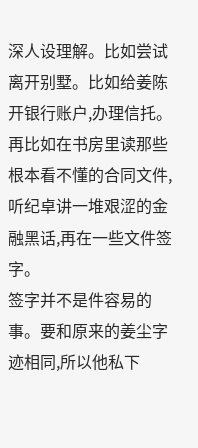深人设理解。比如尝试离开别墅。比如给姜陈开银行账户,办理信托。再比如在书房里读那些根本看不懂的合同文件,听纪卓讲一堆艰涩的金融黑话,再在一些文件签字。
签字并不是件容易的事。要和原来的姜尘字迹相同,所以他私下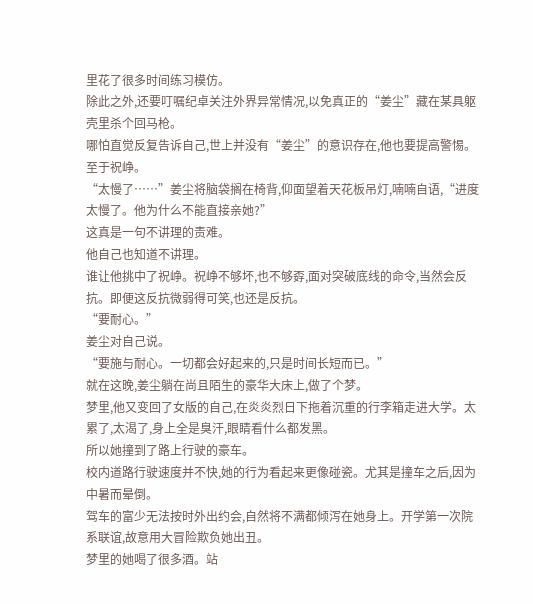里花了很多时间练习模仿。
除此之外,还要叮嘱纪卓关注外界异常情况,以免真正的“姜尘”藏在某具躯壳里杀个回马枪。
哪怕直觉反复告诉自己,世上并没有“姜尘”的意识存在,他也要提高警惕。
至于祝峥。
“太慢了……”姜尘将脑袋搁在椅背,仰面望着天花板吊灯,喃喃自语,“进度太慢了。他为什么不能直接亲她?”
这真是一句不讲理的责难。
他自己也知道不讲理。
谁让他挑中了祝峥。祝峥不够坏,也不够孬,面对突破底线的命令,当然会反抗。即便这反抗微弱得可笑,也还是反抗。
“要耐心。”
姜尘对自己说。
“要施与耐心。一切都会好起来的,只是时间长短而已。”
就在这晚,姜尘躺在尚且陌生的豪华大床上,做了个梦。
梦里,他又变回了女版的自己,在炎炎烈日下拖着沉重的行李箱走进大学。太累了,太渴了,身上全是臭汗,眼睛看什么都发黑。
所以她撞到了路上行驶的豪车。
校内道路行驶速度并不快,她的行为看起来更像碰瓷。尤其是撞车之后,因为中暑而晕倒。
驾车的富少无法按时外出约会,自然将不满都倾泻在她身上。开学第一次院系联谊,故意用大冒险欺负她出丑。
梦里的她喝了很多酒。站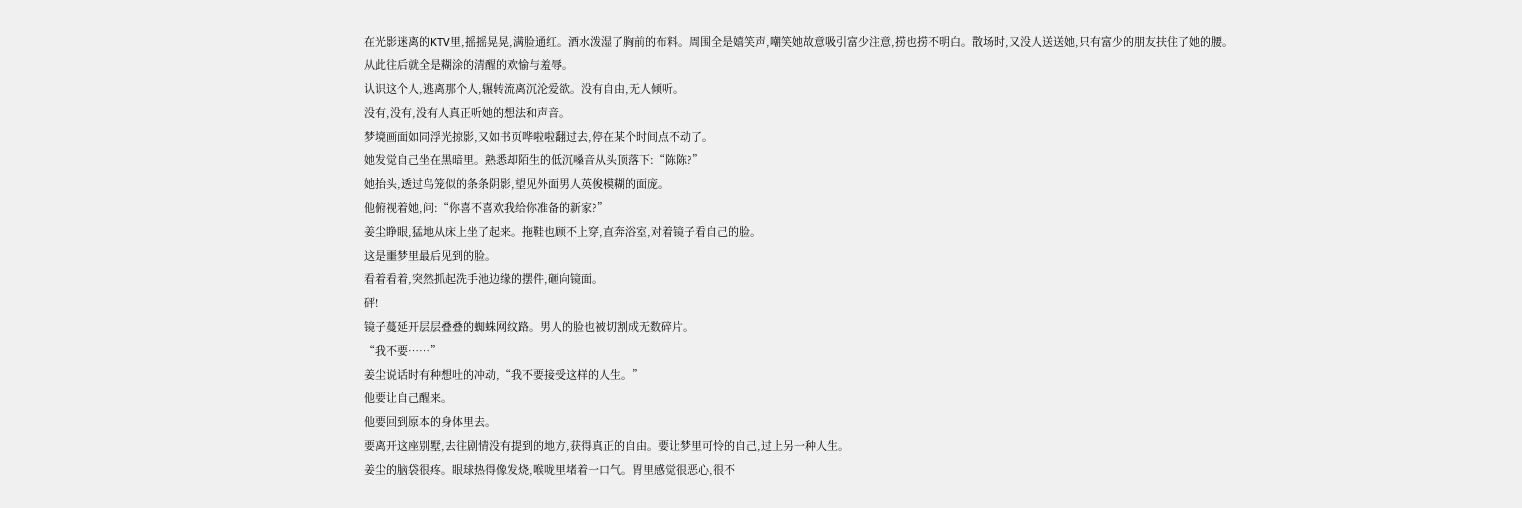在光影迷离的KTV里,摇摇晃晃,满脸通红。酒水泼湿了胸前的布料。周围全是嬉笑声,嘲笑她故意吸引富少注意,捞也捞不明白。散场时,又没人送送她,只有富少的朋友扶住了她的腰。
从此往后就全是糊涂的清醒的欢愉与羞辱。
认识这个人,逃离那个人,辗转流离沉沦爱欲。没有自由,无人倾听。
没有,没有,没有人真正听她的想法和声音。
梦境画面如同浮光掠影,又如书页哗啦啦翻过去,停在某个时间点不动了。
她发觉自己坐在黑暗里。熟悉却陌生的低沉嗓音从头顶落下:“陈陈?”
她抬头,透过鸟笼似的条条阴影,望见外面男人英俊模糊的面庞。
他俯视着她,问:“你喜不喜欢我给你准备的新家?”
姜尘睁眼,猛地从床上坐了起来。拖鞋也顾不上穿,直奔浴室,对着镜子看自己的脸。
这是噩梦里最后见到的脸。
看着看着,突然抓起洗手池边缘的摆件,砸向镜面。
砰!
镜子蔓延开层层叠叠的蜘蛛网纹路。男人的脸也被切割成无数碎片。
“我不要……”
姜尘说话时有种想吐的冲动,“我不要接受这样的人生。”
他要让自己醒来。
他要回到原本的身体里去。
要离开这座别墅,去往剧情没有提到的地方,获得真正的自由。要让梦里可怜的自己,过上另一种人生。
姜尘的脑袋很疼。眼球热得像发烧,喉咙里堵着一口气。胃里感觉很恶心,很不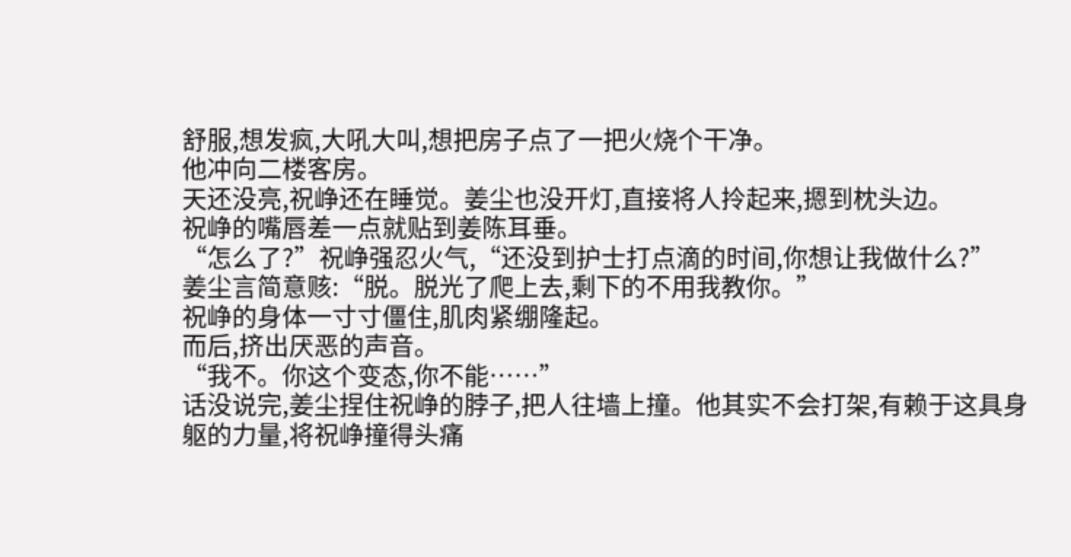舒服,想发疯,大吼大叫,想把房子点了一把火烧个干净。
他冲向二楼客房。
天还没亮,祝峥还在睡觉。姜尘也没开灯,直接将人拎起来,摁到枕头边。
祝峥的嘴唇差一点就贴到姜陈耳垂。
“怎么了?”祝峥强忍火气,“还没到护士打点滴的时间,你想让我做什么?”
姜尘言简意赅:“脱。脱光了爬上去,剩下的不用我教你。”
祝峥的身体一寸寸僵住,肌肉紧绷隆起。
而后,挤出厌恶的声音。
“我不。你这个变态,你不能……”
话没说完,姜尘捏住祝峥的脖子,把人往墙上撞。他其实不会打架,有赖于这具身躯的力量,将祝峥撞得头痛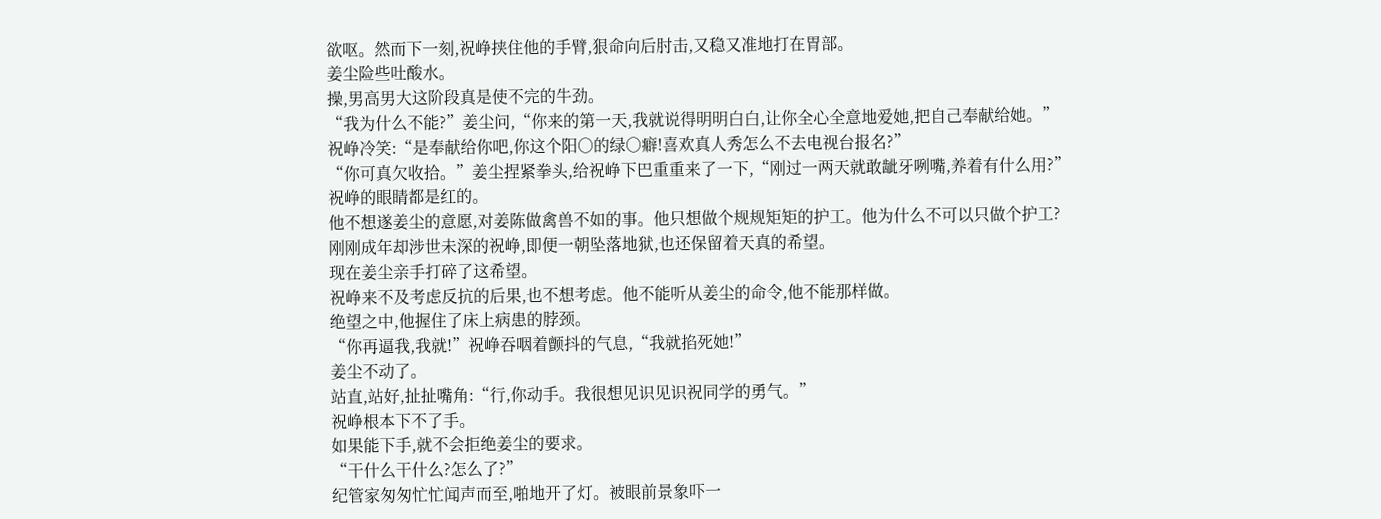欲呕。然而下一刻,祝峥挟住他的手臂,狠命向后肘击,又稳又准地打在胃部。
姜尘险些吐酸水。
操,男高男大这阶段真是使不完的牛劲。
“我为什么不能?”姜尘问,“你来的第一天,我就说得明明白白,让你全心全意地爱她,把自己奉献给她。”
祝峥冷笑:“是奉献给你吧,你这个阳○的绿○癖!喜欢真人秀怎么不去电视台报名?”
“你可真欠收拾。”姜尘捏紧拳头,给祝峥下巴重重来了一下,“刚过一两天就敢龇牙咧嘴,养着有什么用?”
祝峥的眼睛都是红的。
他不想遂姜尘的意愿,对姜陈做禽兽不如的事。他只想做个规规矩矩的护工。他为什么不可以只做个护工?
刚刚成年却涉世未深的祝峥,即便一朝坠落地狱,也还保留着天真的希望。
现在姜尘亲手打碎了这希望。
祝峥来不及考虑反抗的后果,也不想考虑。他不能听从姜尘的命令,他不能那样做。
绝望之中,他握住了床上病患的脖颈。
“你再逼我,我就!”祝峥吞咽着颤抖的气息,“我就掐死她!”
姜尘不动了。
站直,站好,扯扯嘴角:“行,你动手。我很想见识见识祝同学的勇气。”
祝峥根本下不了手。
如果能下手,就不会拒绝姜尘的要求。
“干什么干什么?怎么了?”
纪管家匆匆忙忙闻声而至,啪地开了灯。被眼前景象吓一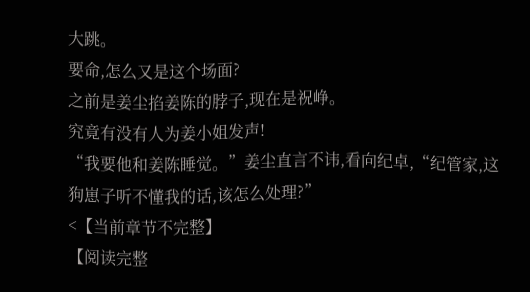大跳。
要命,怎么又是这个场面?
之前是姜尘掐姜陈的脖子,现在是祝峥。
究竟有没有人为姜小姐发声!
“我要他和姜陈睡觉。”姜尘直言不讳,看向纪卓,“纪管家,这狗崽子听不懂我的话,该怎么处理?”
<【当前章节不完整】
【阅读完整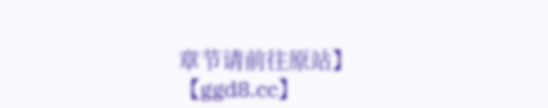章节请前往原站】
【ggd8.cc】